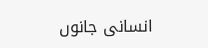انسانی جانوں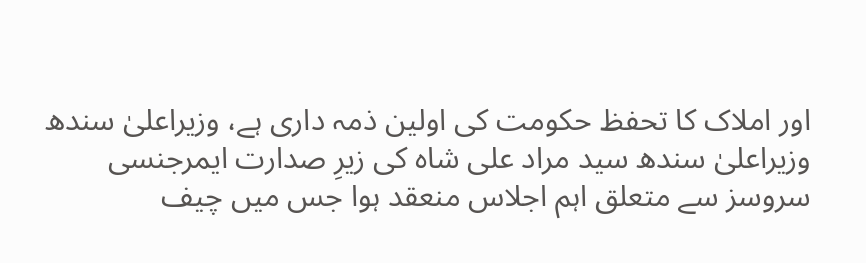اور املاک کا تحفظ حکومت کی اولین ذمہ داری ہے، وزیراعلیٰ سندھ
وزیراعلیٰ سندھ سید مراد علی شاہ کی زیرِ صدارت ایمرجنسی سروسز سے متعلق اہم اجلاس منعقد ہوا جس میں چیف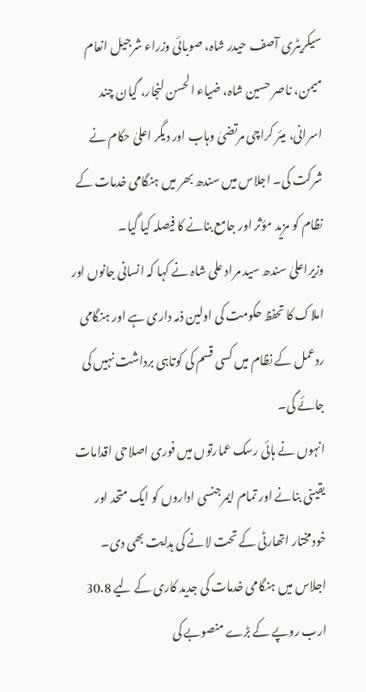سیکریٹری آصف حیدر شاہ، صوبائی وزراء شرجیل انعام میمن، ناصر حسین شاہ، ضیاء الحسن لنجار، گیان چند اسرانی، میئر کراچی مرتضیٰ وہاب اور دیگر اعلیٰ حکام نے شرکت کی۔ اجلاس میں سندھ بھر میں ہنگامی خدمات کے نظام کو مزید مؤثر اور جامع بنانے کا فیصلہ کیا گیا۔
وزیراعلیٰ سندھ سید مراد علی شاہ نے کہا کہ انسانی جانوں اور املاک کا تحفظ حکومت کی اولین ذمہ داری ہے اور ہنگامی ردعمل کے نظام میں کسی قسم کی کوتاہی برداشت نہیں کی جائے گی۔
انہوں نے ہائی رسک عمارتوں میں فوری اصلاحی اقدامات یقینی بنانے اور تمام ایمرجنسی اداروں کو ایک متحد اور خودمختار اتھارٹی کے تحت لانے کی ہدایت بھی دی۔
اجلاس میں ہنگامی خدمات کی جدید کاری کے لیے 30.8 ارب روپے کے بڑے منصوبے کی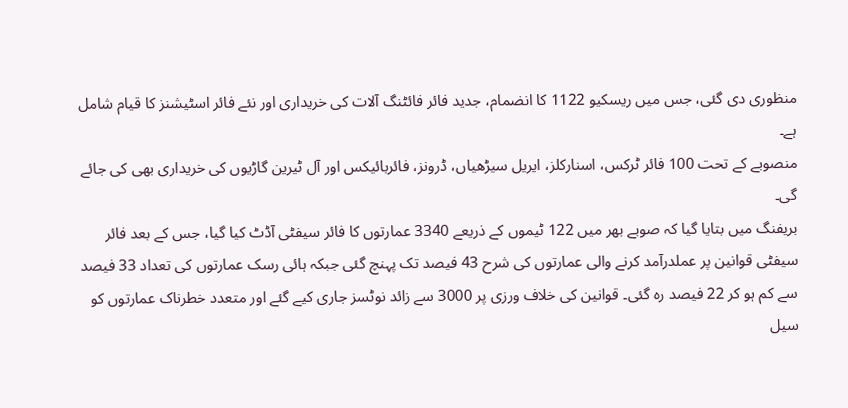منظوری دی گئی، جس میں ریسکیو 1122 کا انضمام، جدید فائر فائٹنگ آلات کی خریداری اور نئے فائر اسٹیشنز کا قیام شامل ہے۔
منصوبے کے تحت 100 فائر ٹرکس، اسنارکلز، ایریل سیڑھیاں، ڈرونز، فائربائیکس اور آل ٹیرین گاڑیوں کی خریداری بھی کی جائے گی۔
بریفنگ میں بتایا گیا کہ صوبے بھر میں 122 ٹیموں کے ذریعے 3340 عمارتوں کا فائر سیفٹی آڈٹ کیا گیا، جس کے بعد فائر سیفٹی قوانین پر عملدرآمد کرنے والی عمارتوں کی شرح 43 فیصد تک پہنچ گئی جبکہ ہائی رسک عمارتوں کی تعداد 33 فیصد سے کم ہو کر 22 فیصد رہ گئی۔ قوانین کی خلاف ورزی پر 3000 سے زائد نوٹسز جاری کیے گئے اور متعدد خطرناک عمارتوں کو سیل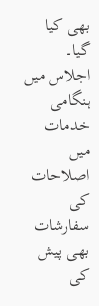بھی کیا گیا۔
اجلاس میں ہنگامی خدمات میں اصلاحات کی سفارشات بھی پیش کی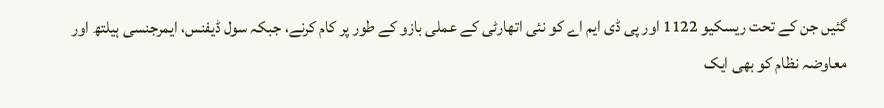گئیں جن کے تحت ریسکیو 1122 اور پی ڈی ایم اے کو نئی اتھارٹی کے عملی بازو کے طور پر کام کرنے، جبکہ سول ڈیفنس، ایمرجنسی ہیلتھ اور معاوضہ نظام کو بھی ایک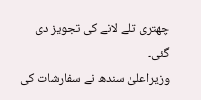چھتری تلے لانے کی تجویز دی گئی۔
وزیراعلیٰ سندھ نے سفارشات کی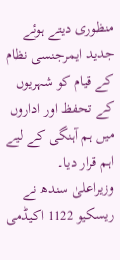منظوری دیتے ہوئے جدید ایمرجنسی نظام کے قیام کو شہریوں کے تحفظ اور اداروں میں ہم آہنگی کے لیے اہم قرار دیا۔
وزیراعلیٰ سندھ نے ریسکیو 1122 اکیڈمی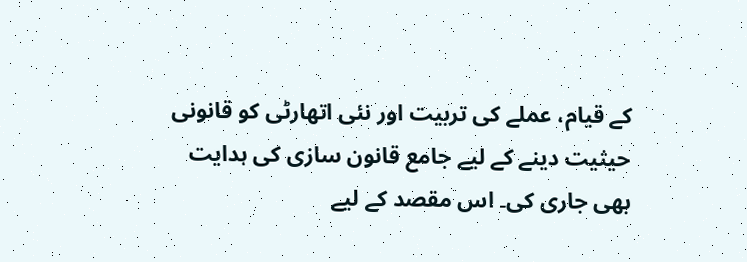کے قیام، عملے کی تربیت اور نئی اتھارٹی کو قانونی حیثیت دینے کے لیے جامع قانون سازی کی ہدایت بھی جاری کی۔ اس مقصد کے لیے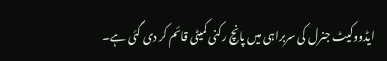ایڈووکیٹ جنرل کی سربراہی میں پانچ رکنی کمیٹی قائم کر دی گئی ہے۔